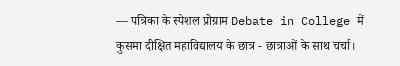— पत्रिका के स्पेशल प्रोग्राम Debate in College में कुसमा दीक्षित महाविद्यालय के छात्र - छात्राओं के साथ चर्चा।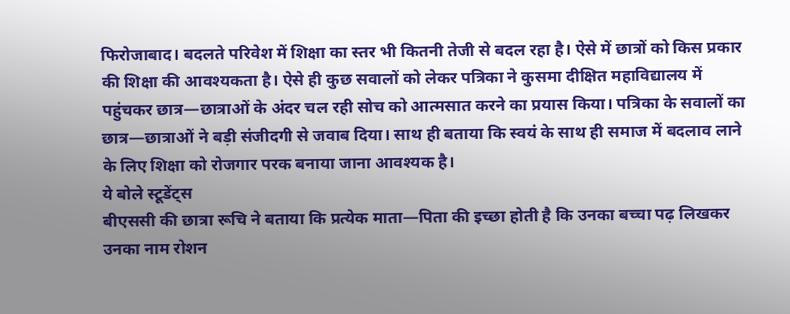फिरोजाबाद। बदलते परिवेश में शिक्षा का स्तर भी कितनी तेजी से बदल रहा है। ऐसे में छात्रों को किस प्रकार की शिक्षा की आवश्यकता है। ऐसे ही कुछ सवालों को लेकर पत्रिका ने कुसमा दीक्षित महाविद्यालय में पहुंचकर छात्र—छात्राओं के अंदर चल रही सोच को आत्मसात करने का प्रयास किया। पत्रिका के सवालों का छात्र—छात्राओं ने बड़ी संजीदगी से जवाब दिया। साथ ही बताया कि स्वयं के साथ ही समाज में बदलाव लाने के लिए शिक्षा को रोजगार परक बनाया जाना आवश्यक है।
ये बोले स्टूडेंट्स
बीएससी की छात्रा रूचि ने बताया कि प्रत्येक माता—पिता की इच्छा होती है कि उनका बच्चा पढ़ लिखकर उनका नाम रोशन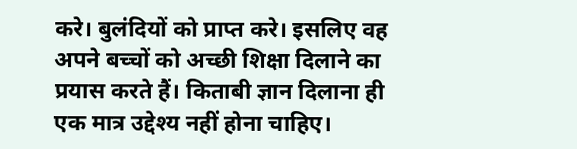करे। बुलंदियों को प्राप्त करे। इसलिए वह अपने बच्चों को अच्छी शिक्षा दिलाने का प्रयास करते हैं। किताबी ज्ञान दिलाना ही एक मात्र उद्देश्य नहीं होना चाहिए।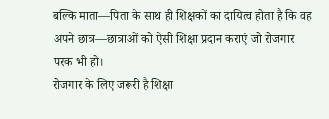बल्कि माता—पिता के साथ ही शिक्षकों का दायित्व होता है कि वह अपने छात्र—छात्राओं को ऐसी शिक्षा प्रदान कराएं जो रोजगार परक भी हो।
रोजगार के लिए जरूरी है शिक्षा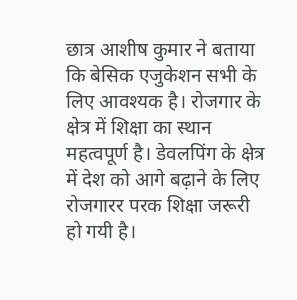छात्र आशीष कुमार ने बताया कि बेसिक एजुकेशन सभी के लिए आवश्यक है। रोजगार के क्षेत्र में शिक्षा का स्थान महत्वपूर्ण है। डेवलपिंग के क्षेत्र में देश को आगे बढ़ाने के लिए रोजगारर परक शिक्षा जरूरी हो गयी है।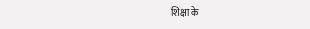शिक्षा के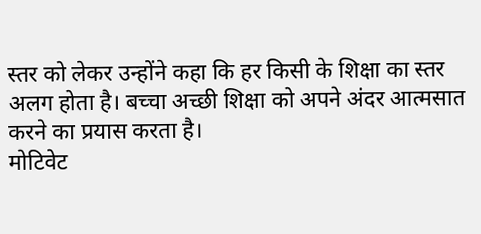स्तर को लेकर उन्होंने कहा कि हर किसी के शिक्षा का स्तर अलग होता है। बच्चा अच्छी शिक्षा को अपने अंदर आत्मसात करने का प्रयास करता है।
मोटिवेट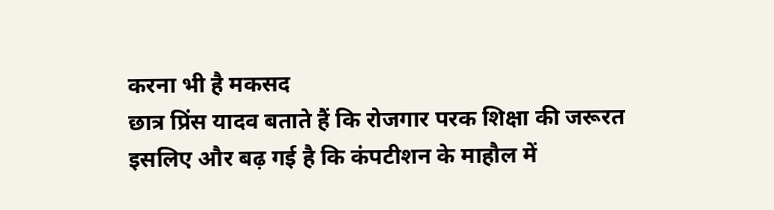करना भी है मकसद
छात्र प्रिंस यादव बताते हैं कि रोजगार परक शिक्षा की जरूरत इसलिए और बढ़ गई है कि कंपटीशन के माहौल में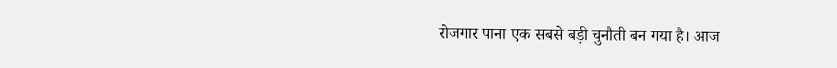रोजगार पाना एक सबसे बड़ी चुनौती बन गया है। आज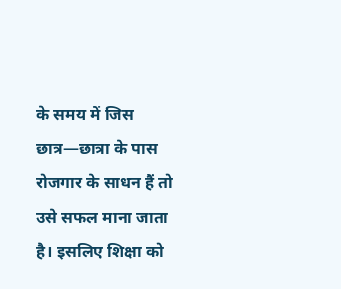के समय में जिस छात्र—छात्रा के पास रोजगार के साधन हैं तो उसे सफल माना जाता है। इसलिए शिक्षा को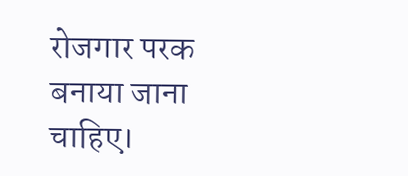रोजगार परक बनाया जाना चाहिए।